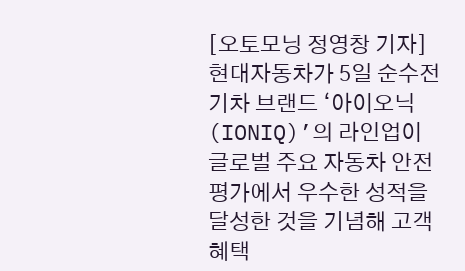[오토모닝 정영창 기자] 현대자동차가 5일 순수전기차 브랜드 ‘아이오닉(IONIQ)’의 라인업이 글로벌 주요 자동차 안전 평가에서 우수한 성적을 달성한 것을 기념해 고객 혜택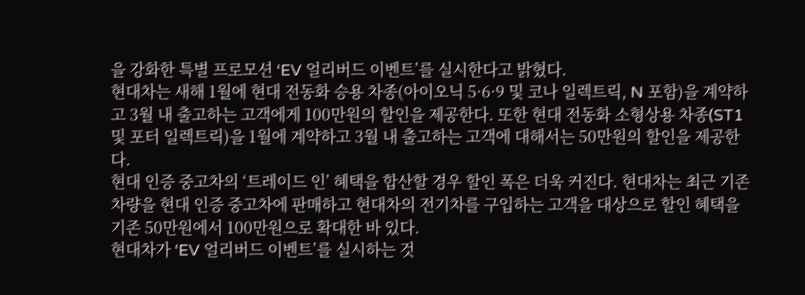을 강화한 특별 프로모션 ‘EV 얼리버드 이벤트’를 실시한다고 밝혔다.
현대차는 새해 1월에 현대 전동화 승용 차종(아이오닉 5·6·9 및 코나 일렉트릭, N 포함)을 계약하고 3월 내 출고하는 고객에게 100만원의 할인을 제공한다. 또한 현대 전동화 소형상용 차종(ST1 및 포터 일렉트릭)을 1월에 계약하고 3월 내 출고하는 고객에 대해서는 50만원의 할인을 제공한다.
현대 인증 중고차의 ‘트레이드 인’ 혜택을 합산할 경우 할인 폭은 더욱 커진다. 현대차는 최근 기존 차량을 현대 인증 중고차에 판매하고 현대차의 전기차를 구입하는 고객을 대상으로 할인 혜택을 기존 50만원에서 100만원으로 확대한 바 있다.
현대차가 ‘EV 얼리버드 이벤트’를 실시하는 것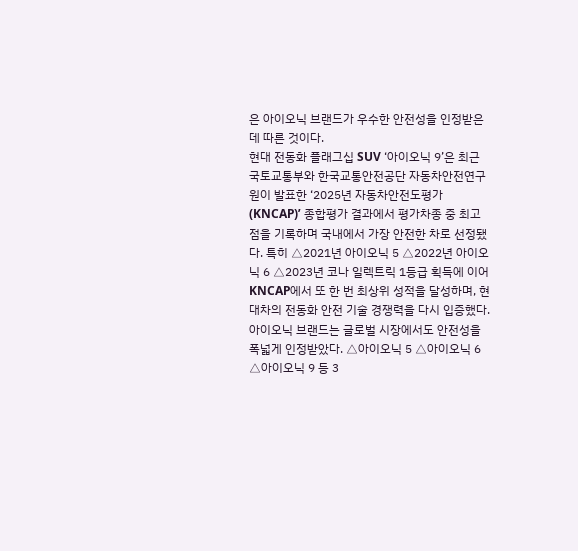은 아이오닉 브랜드가 우수한 안전성을 인정받은 데 따른 것이다.
현대 전동화 플래그십 SUV ‘아이오닉 9’은 최근 국토교통부와 한국교통안전공단 자동차안전연구원이 발표한 ‘2025년 자동차안전도평가(KNCAP)’ 종합평가 결과에서 평가차종 중 최고점을 기록하며 국내에서 가장 안전한 차로 선정됐다. 특히 △2021년 아이오닉 5 △2022년 아이오닉 6 △2023년 코나 일렉트릭 1등급 획득에 이어 KNCAP에서 또 한 번 최상위 성적을 달성하며, 현대차의 전동화 안전 기술 경쟁력을 다시 입증했다.
아이오닉 브랜드는 글로벌 시장에서도 안전성을 폭넓게 인정받았다. △아이오닉 5 △아이오닉 6 △아이오닉 9 등 3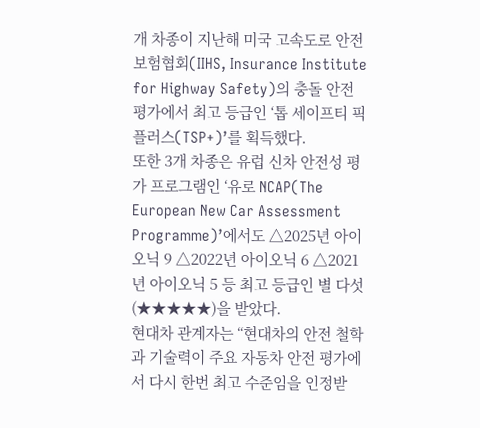개 차종이 지난해 미국 고속도로 안전보험협회(IIHS, Insurance Institute for Highway Safety)의 충돌 안전 평가에서 최고 등급인 ‘톱 세이프티 픽 플러스(TSP+)’를 획득했다.
또한 3개 차종은 유럽 신차 안전성 평가 프로그램인 ‘유로 NCAP(The European New Car Assessment Programme)’에서도 △2025년 아이오닉 9 △2022년 아이오닉 6 △2021년 아이오닉 5 등 최고 등급인 별 다섯(★★★★★)을 받았다.
현대차 관계자는 “현대차의 안전 철학과 기술력이 주요 자동차 안전 평가에서 다시 한번 최고 수준임을 인정받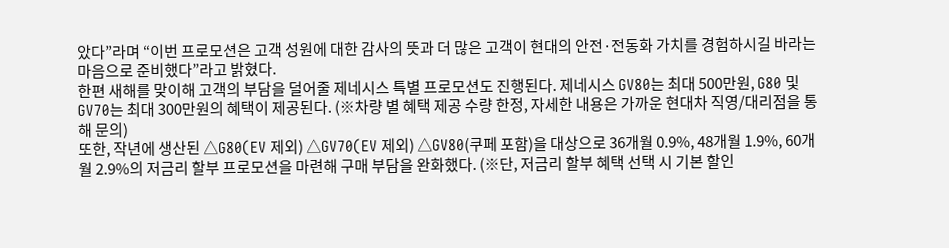았다”라며 “이번 프로모션은 고객 성원에 대한 감사의 뜻과 더 많은 고객이 현대의 안전·전동화 가치를 경험하시길 바라는 마음으로 준비했다”라고 밝혔다.
한편 새해를 맞이해 고객의 부담을 덜어줄 제네시스 특별 프로모션도 진행된다. 제네시스 GV80는 최대 500만원, G80 및 GV70는 최대 300만원의 혜택이 제공된다. (※차량 별 혜택 제공 수량 한정, 자세한 내용은 가까운 현대차 직영/대리점을 통해 문의)
또한, 작년에 생산된 △G80(EV 제외) △GV70(EV 제외) △GV80(쿠페 포함)을 대상으로 36개월 0.9%, 48개월 1.9%, 60개월 2.9%의 저금리 할부 프로모션을 마련해 구매 부담을 완화했다. (※단, 저금리 할부 혜택 선택 시 기본 할인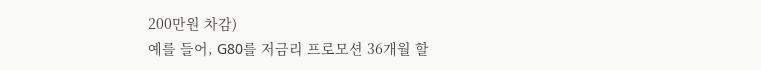200만원 차감)
예를 들어, G80를 저금리 프로모션 36개월 할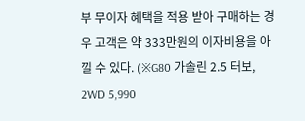부 무이자 혜택을 적용 받아 구매하는 경우 고객은 약 333만원의 이자비용을 아낄 수 있다. (※G80 가솔린 2.5 터보, 2WD 5,990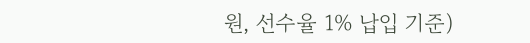원, 선수율 1% 납입 기준)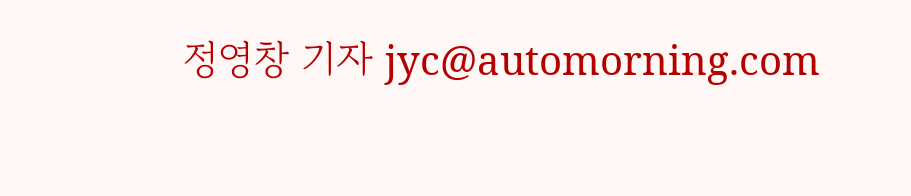정영창 기자 jyc@automorning.com